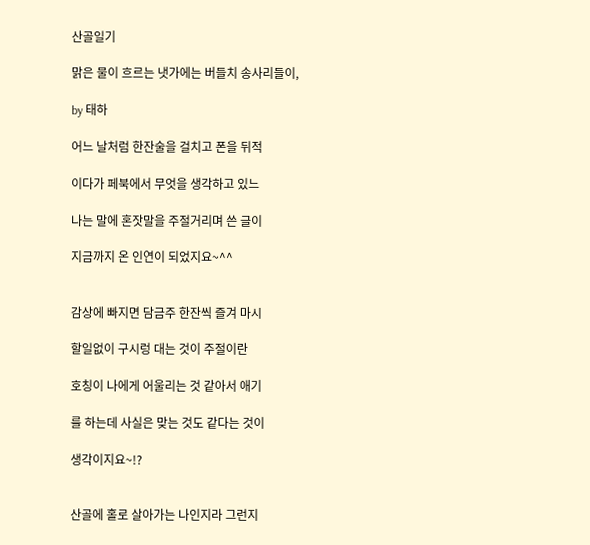산골일기

맑은 물이 흐르는 냇가에는 버들치 송사리들이,

by 태하

어느 날처럼 한잔술을 걸치고 폰을 뒤적

이다가 페북에서 무엇을 생각하고 있느

나는 말에 혼잣말을 주절거리며 쓴 글이

지금까지 온 인연이 되었지요~^^


감상에 빠지면 담금주 한잔씩 즐겨 마시

할일없이 구시렁 대는 것이 주절이란

호칭이 나에게 어울리는 것 같아서 애기

를 하는데 사실은 맞는 것도 같다는 것이

생각이지요~!?


산골에 홀로 살아가는 나인지라 그런지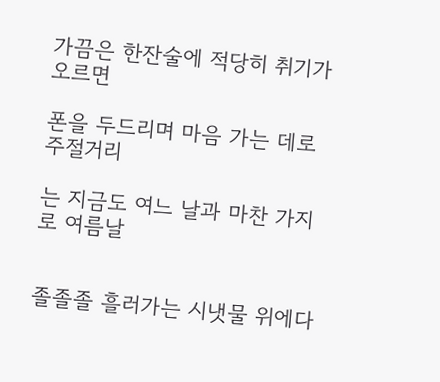가끔은 한잔술에 적당히 취기가 오르면

폰을 두드리며 마음 가는 데로 주절거리

는 지금도 여느 날과 마찬 가지로 여름날


졸졸졸 흘러가는 시냇물 위에다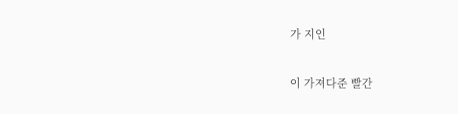가 지인

이 가져다준 빨간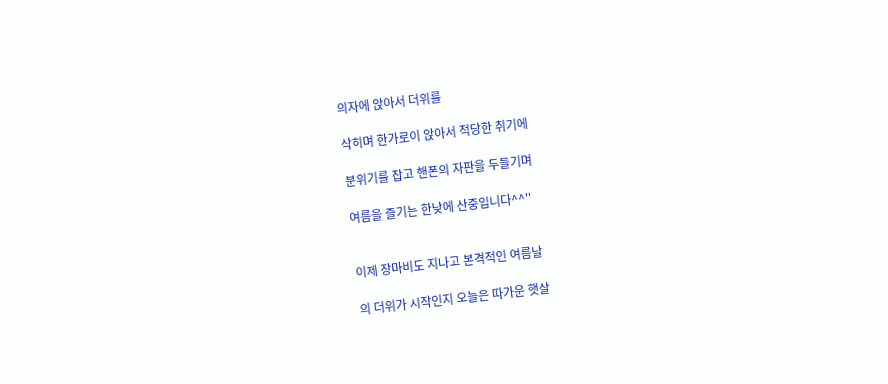의자에 앉아서 더위를

삭히며 한가로이 앉아서 적당한 취기에

분위기를 잡고 핸폰의 자판을 두들기며

여름을 즐기는 한낮에 산중입니다^^''


이제 장마비도 지나고 본격적인 여름날

의 더위가 시작인지 오늘은 따가운 햇살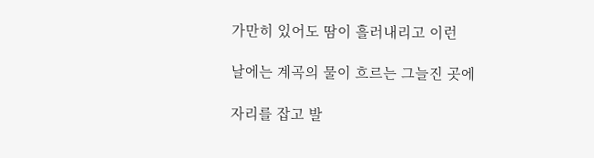가만히 있어도 땀이 흘러내리고 이런

날에는 계곡의 물이 흐르는 그늘진 곳에

자리를 잡고 발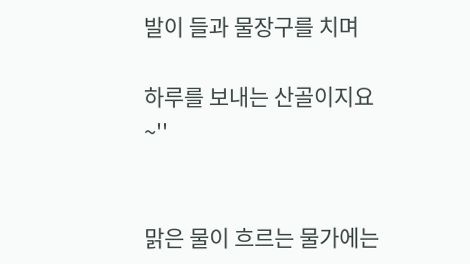발이 들과 물장구를 치며

하루를 보내는 산골이지요~''


맑은 물이 흐르는 물가에는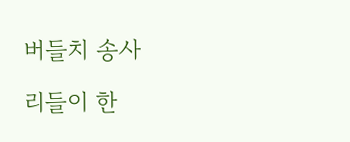버들치 송사

리들이 한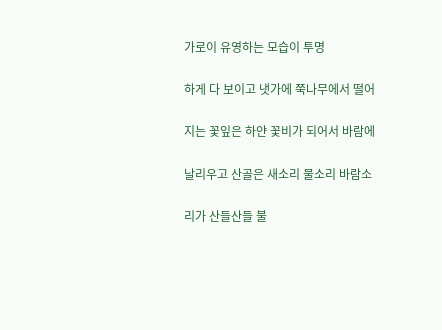가로이 유영하는 모습이 투명

하게 다 보이고 냇가에 쭉나무에서 떨어

지는 꽃잎은 하얀 꽃비가 되어서 바람에

날리우고 산골은 새소리 물소리 바람소

리가 산들산들 불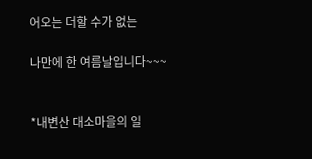어오는 더할 수가 없는

나만에 한 여름날입니다~~~


*내변산 대소마을의 일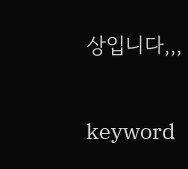상입니다,,,

keyword